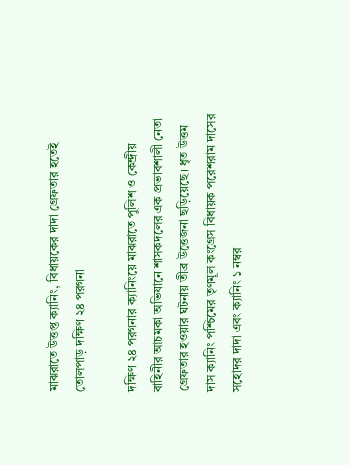মাঝরাতে উত্তপ্ত ক্যানিং, বিধায়কের দাদা গ্রেফতার হতেই তোলপাড় দক্ষিণ ২৪ পরগনা

দক্ষিণ ২৪ পরগনার ক্যানিংয়ে মাঝরাতে পুলিশ ও কেন্দ্রীয় বাহিনীর আচমকা অভিযানে শাসকদলের এক প্রভাবশালী নেতা গ্রেফতার হওয়ার ঘটনায় তীব্র উত্তেজনা ছড়িয়েছে। ধৃত উত্তম দাস ক্যানিং পশ্চিমের তৃণমূল কংগ্রেস বিধায়ক পরেশরাম দাসের সহোদর দাদা এবং ক্যানিং ১ নম্বর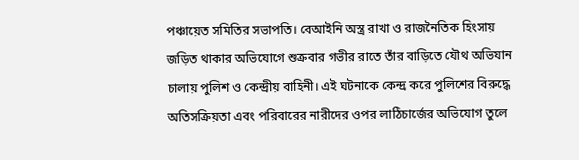পঞ্চায়েত সমিতির সভাপতি। বেআইনি অস্ত্র রাখা ও রাজনৈতিক হিংসায় জড়িত থাকার অভিযোগে শুক্রবার গভীর রাতে তাঁর বাড়িতে যৌথ অভিযান চালায় পুলিশ ও কেন্দ্রীয় বাহিনী। এই ঘটনাকে কেন্দ্র করে পুলিশের বিরুদ্ধে অতিসক্রিয়তা এবং পরিবারের নারীদের ওপর লাঠিচার্জের অভিযোগ তুলে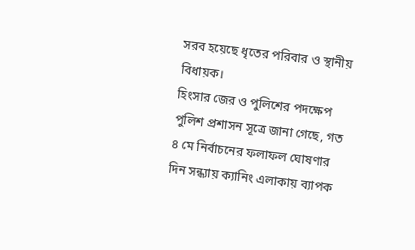সরব হয়েছে ধৃতের পরিবার ও স্থানীয় বিধায়ক।
হিংসার জের ও পুলিশের পদক্ষেপ
পুলিশ প্রশাসন সূত্রে জানা গেছে, গত ৪ মে নির্বাচনের ফলাফল ঘোষণার দিন সন্ধ্যায় ক্যানিং এলাকায় ব্যাপক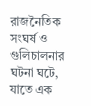রাজনৈতিক সংঘর্ষ ও গুলিচালনার ঘটনা ঘটে, যাতে এক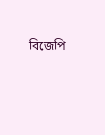বিজেপি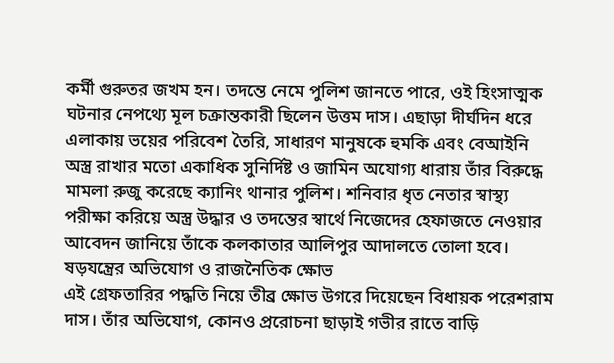কর্মী গুরুতর জখম হন। তদন্তে নেমে পুলিশ জানতে পারে, ওই হিংসাত্মক ঘটনার নেপথ্যে মূল চক্রান্তকারী ছিলেন উত্তম দাস। এছাড়া দীর্ঘদিন ধরে এলাকায় ভয়ের পরিবেশ তৈরি, সাধারণ মানুষকে হুমকি এবং বেআইনি অস্ত্র রাখার মতো একাধিক সুনির্দিষ্ট ও জামিন অযোগ্য ধারায় তাঁর বিরুদ্ধে মামলা রুজু করেছে ক্যানিং থানার পুলিশ। শনিবার ধৃত নেতার স্বাস্থ্য পরীক্ষা করিয়ে অস্ত্র উদ্ধার ও তদন্তের স্বার্থে নিজেদের হেফাজতে নেওয়ার আবেদন জানিয়ে তাঁকে কলকাতার আলিপুর আদালতে তোলা হবে।
ষড়যন্ত্রের অভিযোগ ও রাজনৈতিক ক্ষোভ
এই গ্রেফতারির পদ্ধতি নিয়ে তীব্র ক্ষোভ উগরে দিয়েছেন বিধায়ক পরেশরাম দাস। তাঁর অভিযোগ, কোনও প্ররোচনা ছাড়াই গভীর রাতে বাড়ি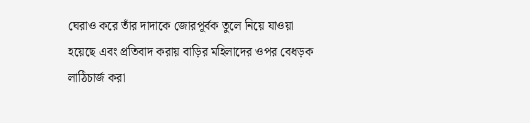ঘেরাও করে তাঁর দাদাকে জোরপূর্বক তুলে নিয়ে যাওয়া হয়েছে এবং প্রতিবাদ করায় বাড়ির মহিলাদের ওপর বেধড়ক লাঠিচার্জ করা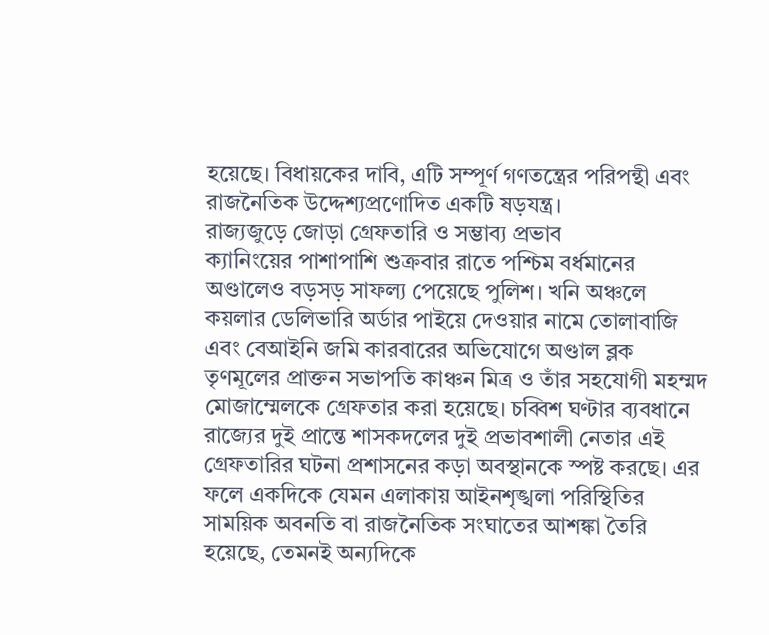হয়েছে। বিধায়কের দাবি, এটি সম্পূর্ণ গণতন্ত্রের পরিপন্থী এবং রাজনৈতিক উদ্দেশ্যপ্রণোদিত একটি ষড়যন্ত্র।
রাজ্যজুড়ে জোড়া গ্রেফতারি ও সম্ভাব্য প্রভাব
ক্যানিংয়ের পাশাপাশি শুক্রবার রাতে পশ্চিম বর্ধমানের অণ্ডালেও বড়সড় সাফল্য পেয়েছে পুলিশ। খনি অঞ্চলে কয়লার ডেলিভারি অর্ডার পাইয়ে দেওয়ার নামে তোলাবাজি এবং বেআইনি জমি কারবারের অভিযোগে অণ্ডাল ব্লক তৃণমূলের প্রাক্তন সভাপতি কাঞ্চন মিত্র ও তাঁর সহযোগী মহম্মদ মোজাম্মেলকে গ্রেফতার করা হয়েছে। চব্বিশ ঘণ্টার ব্যবধানে রাজ্যের দুই প্রান্তে শাসকদলের দুই প্রভাবশালী নেতার এই গ্রেফতারির ঘটনা প্রশাসনের কড়া অবস্থানকে স্পষ্ট করছে। এর ফলে একদিকে যেমন এলাকায় আইনশৃঙ্খলা পরিস্থিতির সাময়িক অবনতি বা রাজনৈতিক সংঘাতের আশঙ্কা তৈরি হয়েছে, তেমনই অন্যদিকে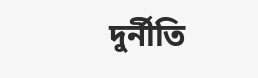দুর্নীতি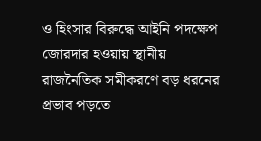ও হিংসার বিরুদ্ধে আইনি পদক্ষেপ জোরদার হওয়ায় স্থানীয় রাজনৈতিক সমীকরণে বড় ধরনের প্রভাব পড়তে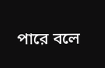পারে বলে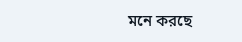মনে করছে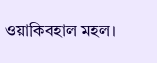ওয়াকিবহাল মহল।